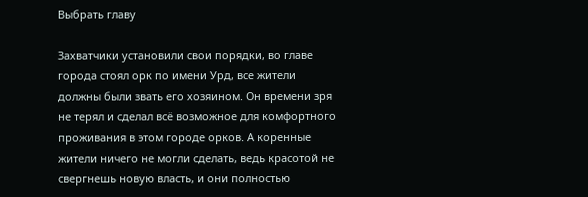Выбрать главу

Захватчики установили свои порядки, во главе города стоял орк по имени Урд, все жители должны были звать его хозяином. Он времени зря не терял и сделал всё возможное для комфортного проживания в этом городе орков. А коренные жители ничего не могли сделать, ведь красотой не свергнешь новую власть, и они полностью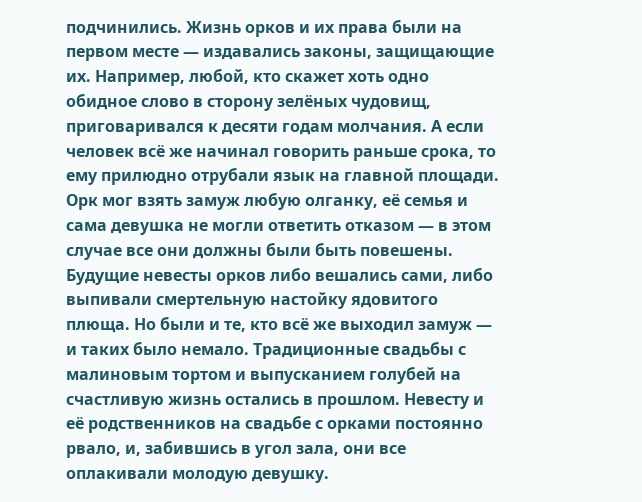подчинились. Жизнь орков и их права были на первом месте — издавались законы, защищающие их. Например, любой, кто скажет хоть одно обидное слово в сторону зелёных чудовищ, приговаривался к десяти годам молчания. А если человек всё же начинал говорить раньше срока, то ему прилюдно отрубали язык на главной площади. Орк мог взять замуж любую олганку, её семья и сама девушка не могли ответить отказом — в этом случае все они должны были быть повешены. Будущие невесты орков либо вешались сами, либо выпивали смертельную настойку ядовитого плюща. Но были и те, кто всё же выходил замуж — и таких было немало. Традиционные свадьбы с малиновым тортом и выпусканием голубей на счастливую жизнь остались в прошлом. Невесту и её родственников на свадьбе с орками постоянно рвало, и, забившись в угол зала, они все оплакивали молодую девушку.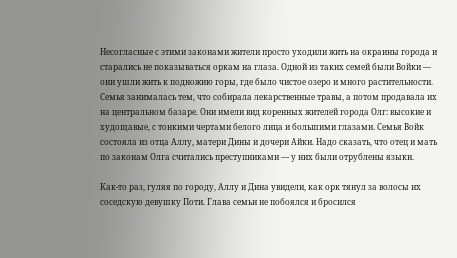Несогласные с этими законами жители просто уходили жить на окраины города и старались не показываться оркам на глаза. Одной из таких семей были Войки — они ушли жить к подножию горы, где было чистое озеро и много растительности. Семья занималась тем, что собирала лекарственные травы, а потом продавала их на центральном базаре. Они имели вид коренных жителей города Олг: высокие и худощавые, с тонкими чертами белого лица и большими глазами. Семья Войк состояла из отца Аллу, матери Дины и дочери Айки. Надо сказать, что отец и мать по законам Олга считались преступниками — у них были отрублены языки.

Как-то раз, гуляя по городу, Аллу и Дина увидели, как орк тянул за волосы их соседскую девушку Поти. Глава семьи не побоялся и бросился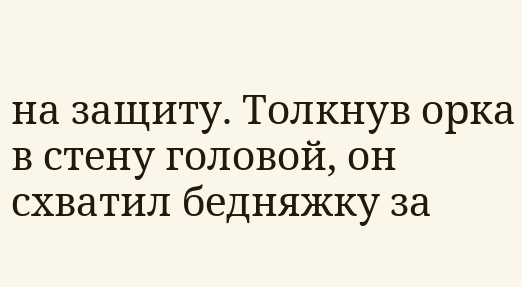на защиту. Толкнув орка в стену головой, он схватил бедняжку за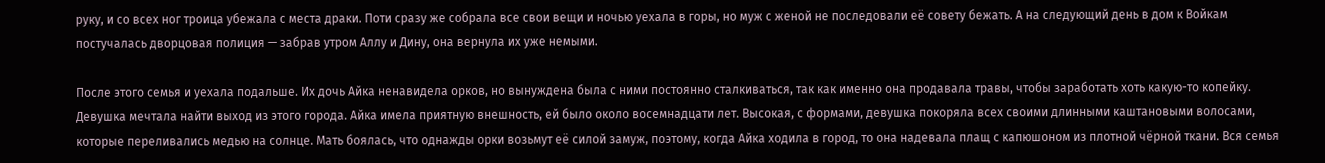руку, и со всех ног троица убежала с места драки. Поти сразу же собрала все свои вещи и ночью уехала в горы, но муж с женой не последовали её совету бежать. А на следующий день в дом к Войкам постучалась дворцовая полиция — забрав утром Аллу и Дину, она вернула их уже немыми.

После этого семья и уехала подальше. Их дочь Айка ненавидела орков, но вынуждена была с ними постоянно сталкиваться, так как именно она продавала травы, чтобы заработать хоть какую-то копейку. Девушка мечтала найти выход из этого города. Айка имела приятную внешность, ей было около восемнадцати лет. Высокая, с формами, девушка покоряла всех своими длинными каштановыми волосами, которые переливались медью на солнце. Мать боялась, что однажды орки возьмут её силой замуж, поэтому, когда Айка ходила в город, то она надевала плащ с капюшоном из плотной чёрной ткани. Вся семья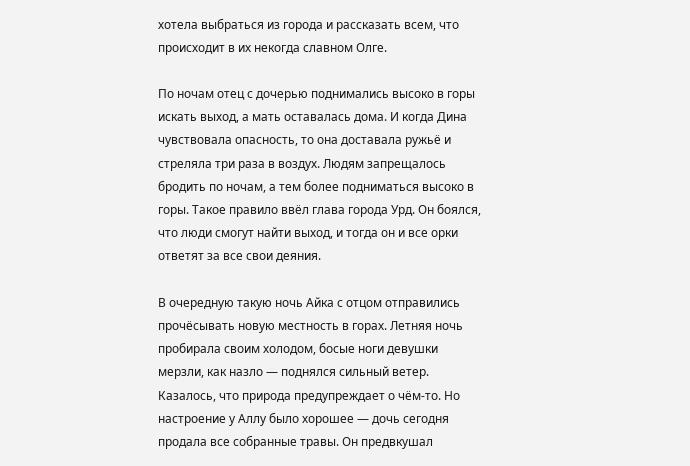хотела выбраться из города и рассказать всем, что происходит в их некогда славном Олге.

По ночам отец с дочерью поднимались высоко в горы искать выход, а мать оставалась дома. И когда Дина чувствовала опасность, то она доставала ружьё и стреляла три раза в воздух. Людям запрещалось бродить по ночам, а тем более подниматься высоко в горы. Такое правило ввёл глава города Урд. Он боялся, что люди смогут найти выход, и тогда он и все орки ответят за все свои деяния.

В очередную такую ночь Айка с отцом отправились прочёсывать новую местность в горах. Летняя ночь пробирала своим холодом, босые ноги девушки мерзли, как назло — поднялся сильный ветер. Казалось, что природа предупреждает о чём-то. Но настроение у Аллу было хорошее — дочь сегодня продала все собранные травы. Он предвкушал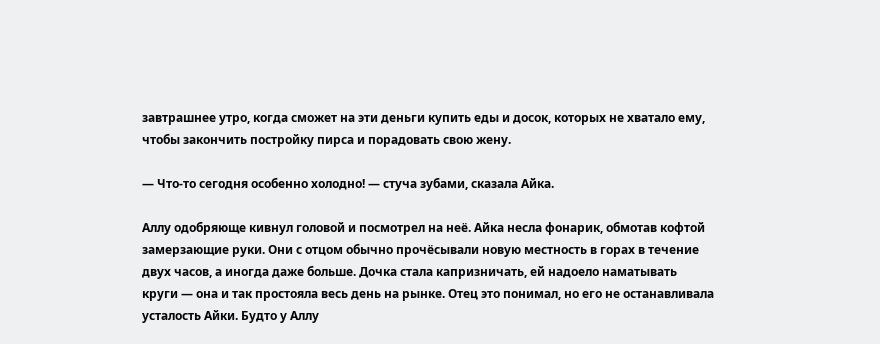завтрашнее утро, когда сможет на эти деньги купить еды и досок, которых не хватало ему, чтобы закончить постройку пирса и порадовать свою жену.

— Что-то сегодня особенно холодно! — стуча зубами, сказала Айка.

Аллу одобряюще кивнул головой и посмотрел на неё. Айка несла фонарик, обмотав кофтой замерзающие руки. Они с отцом обычно прочёсывали новую местность в горах в течение двух часов, а иногда даже больше. Дочка стала капризничать, ей надоело наматывать круги — она и так простояла весь день на рынке. Отец это понимал, но его не останавливала усталость Айки. Будто у Аллу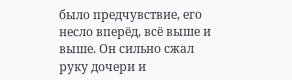было предчувствие, его несло вперёд, всё выше и выше. Он сильно сжал руку дочери и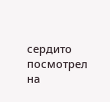сердито посмотрел на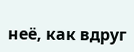неё, как вдруг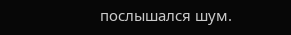послышался шум.